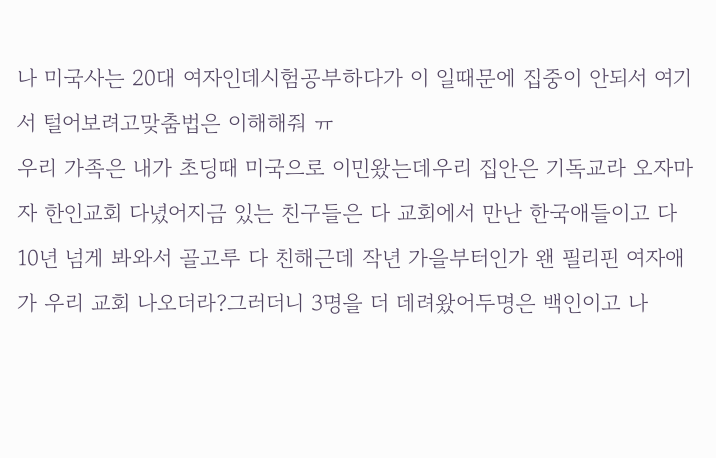나 미국사는 20대 여자인데시험공부하다가 이 일때문에 집중이 안되서 여기서 털어보려고맞춤법은 이해해줘 ㅠ
우리 가족은 내가 초딩때 미국으로 이민왔는데우리 집안은 기독교라 오자마자 한인교회 다녔어지금 있는 친구들은 다 교회에서 만난 한국애들이고 다 10년 넘게 봐와서 골고루 다 친해근데 작년 가을부터인가 왠 필리핀 여자애가 우리 교회 나오더라?그러더니 3명을 더 데려왔어두명은 백인이고 나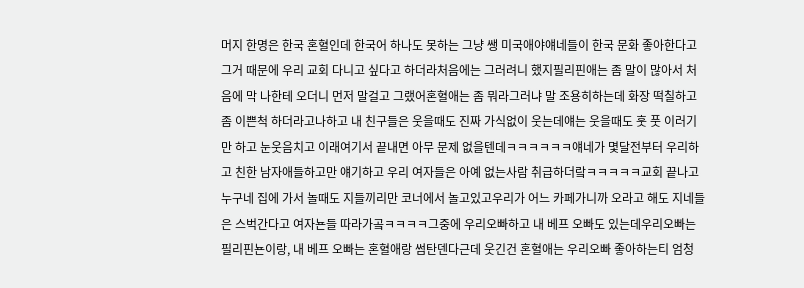머지 한명은 한국 혼혈인데 한국어 하나도 못하는 그냥 쌩 미국애야얘네들이 한국 문화 좋아한다고 그거 때문에 우리 교회 다니고 싶다고 하더라처음에는 그러려니 했지필리핀애는 좀 말이 많아서 처음에 막 나한테 오더니 먼저 말걸고 그랬어혼혈애는 좀 뭐라그러냐 말 조용히하는데 화장 떡칠하고 좀 이쁜척 하더라고나하고 내 친구들은 웃을때도 진짜 가식없이 웃는데얘는 웃을때도 훗 풋 이러기만 하고 눈웃음치고 이래여기서 끝내면 아무 문제 없을텐데ㅋㅋㅋㅋㅋㅋ얘네가 몇달전부터 우리하고 친한 남자애들하고만 얘기하고 우리 여자들은 아예 없는사람 취급하더랔ㅋㅋㅋㅋㅋ교회 끝나고 누구네 집에 가서 놀때도 지들끼리만 코너에서 놀고있고우리가 어느 카페가니까 오라고 해도 지네들은 스벅간다고 여자뇬들 따라가곸ㅋㅋㅋㅋ그중에 우리오빠하고 내 베프 오빠도 있는데우리오빠는 필리핀뇬이랑, 내 베프 오빠는 혼혈애랑 썸탄덴다근데 웃긴건 혼혈애는 우리오빠 좋아하는티 엄청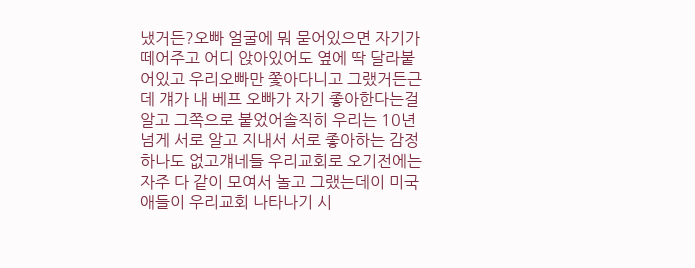냈거든?오빠 얼굴에 뭐 묻어있으면 자기가 떼어주고 어디 앉아있어도 옆에 딱 달라붙어있고 우리오빠만 쫓아다니고 그랬거든근데 걔가 내 베프 오빠가 자기 좋아한다는걸 알고 그쪽으로 붙었어솔직히 우리는 10년 넘게 서로 알고 지내서 서로 좋아하는 감정 하나도 없고걔네들 우리교회로 오기전에는 자주 다 같이 모여서 놀고 그랬는데이 미국애들이 우리교회 나타나기 시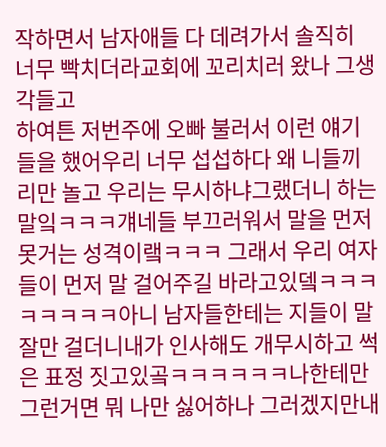작하면서 남자애들 다 데려가서 솔직히 너무 빡치더라교회에 꼬리치러 왔나 그생각들고
하여튼 저번주에 오빠 불러서 이런 얘기들을 했어우리 너무 섭섭하다 왜 니들끼리만 놀고 우리는 무시하냐그랬더니 하는말잌ㅋㅋㅋ걔네들 부끄러워서 말을 먼저 못거는 성격이랰ㅋㅋㅋ 그래서 우리 여자들이 먼저 말 걸어주길 바라고있뎈ㅋㅋㅋㅋㅋㅋㅋㅋ아니 남자들한테는 지들이 말 잘만 걸더니내가 인사해도 개무시하고 썩은 표정 짓고있곸ㅋㅋㅋㅋㅋㅋ나한테만 그런거면 뭐 나만 싫어하나 그러겠지만내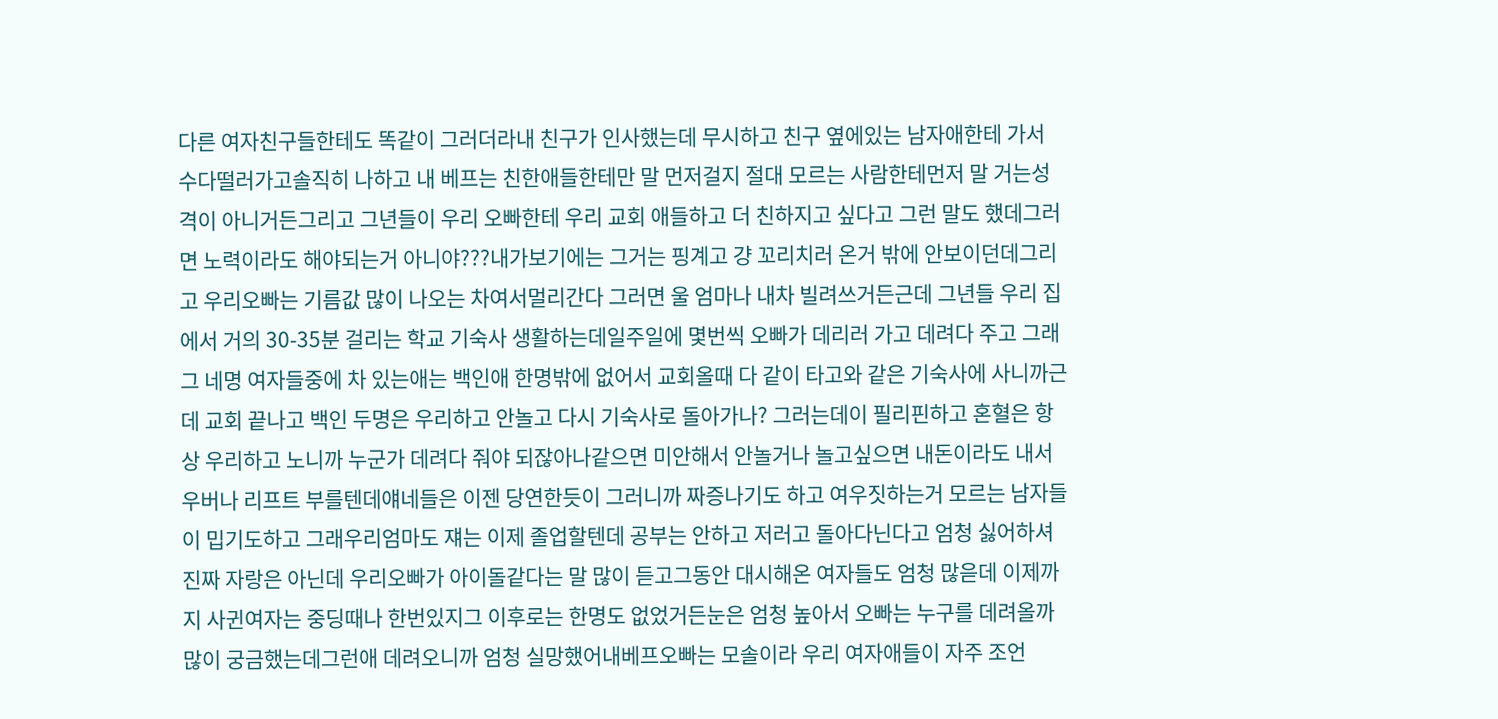다른 여자친구들한테도 똑같이 그러더라내 친구가 인사했는데 무시하고 친구 옆에있는 남자애한테 가서 수다떨러가고솔직히 나하고 내 베프는 친한애들한테만 말 먼저걸지 절대 모르는 사람한테먼저 말 거는성격이 아니거든그리고 그년들이 우리 오빠한테 우리 교회 애들하고 더 친하지고 싶다고 그런 말도 했데그러면 노력이라도 해야되는거 아니야???내가보기에는 그거는 핑계고 걍 꼬리치러 온거 밖에 안보이던데그리고 우리오빠는 기름값 많이 나오는 차여서멀리간다 그러면 울 엄마나 내차 빌려쓰거든근데 그년들 우리 집에서 거의 30-35분 걸리는 학교 기숙사 생활하는데일주일에 몇번씩 오빠가 데리러 가고 데려다 주고 그래그 네명 여자들중에 차 있는애는 백인애 한명밖에 없어서 교회올때 다 같이 타고와 같은 기숙사에 사니까근데 교회 끝나고 백인 두명은 우리하고 안놀고 다시 기숙사로 돌아가나? 그러는데이 필리핀하고 혼혈은 항상 우리하고 노니까 누군가 데려다 줘야 되잖아나같으면 미안해서 안놀거나 놀고싶으면 내돈이라도 내서 우버나 리프트 부를텐데얘네들은 이젠 당연한듯이 그러니까 짜증나기도 하고 여우짓하는거 모르는 남자들이 밉기도하고 그래우리엄마도 쟤는 이제 졸업할텐데 공부는 안하고 저러고 돌아다닌다고 엄청 싫어하셔진짜 자랑은 아닌데 우리오빠가 아이돌같다는 말 많이 듣고그동안 대시해온 여자들도 엄청 많읃데 이제까지 사귄여자는 중딩때나 한번있지그 이후로는 한명도 없었거든눈은 엄청 높아서 오빠는 누구를 데려올까 많이 궁금했는데그런애 데려오니까 엄청 실망했어내베프오빠는 모솔이라 우리 여자애들이 자주 조언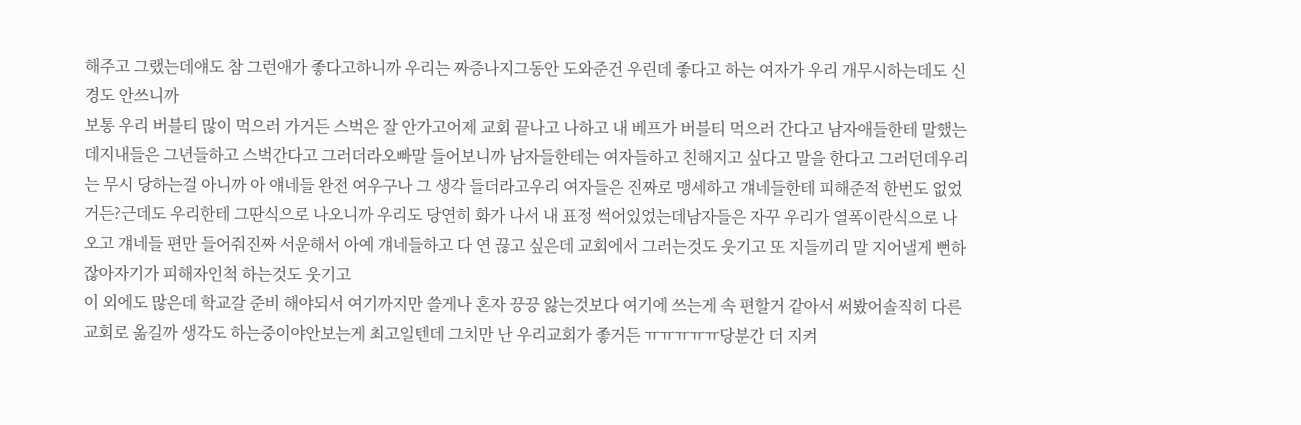해주고 그랬는데얘도 참 그런애가 좋다고하니까 우리는 짜증나지그동안 도와준건 우린데 좋다고 하는 여자가 우리 개무시하는데도 신경도 안쓰니까
보통 우리 버블티 많이 먹으러 가거든 스벅은 잘 안가고어제 교회 끝나고 나하고 내 베프가 버블티 먹으러 간다고 남자애들한테 말했는데지내들은 그년들하고 스벅간다고 그러더라오빠말 들어보니까 남자들한테는 여자들하고 친해지고 싶다고 말을 한다고 그러던데우리는 무시 당하는걸 아니까 아 얘네들 완전 여우구나 그 생각 들더라고우리 여자들은 진짜로 맹세하고 걔네들한테 피해준적 한번도 없었거든?근데도 우리한테 그딴식으로 나오니까 우리도 당연히 화가 나서 내 표정 썩어있었는데남자들은 자꾸 우리가 열폭이란식으로 나오고 걔네들 편만 들어줘진짜 서운해서 아예 걔네들하고 다 연 끊고 싶은데 교회에서 그러는것도 웃기고 또 지들끼리 말 지어낼게 뻔하잖아자기가 피해자인척 하는것도 웃기고
이 외에도 많은데 학교갈 준비 해야되서 여기까지만 쓸게나 혼자 끙끙 앓는것보다 여기에 쓰는게 속 편할거 같아서 써봤어솔직히 다른 교회로 옮길까 생각도 하는중이야안보는게 최고일텐데 그치만 난 우리교회가 좋거든 ㅠㅠㅠㅠㅠ당분간 더 지켜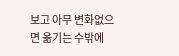보고 아무 변화없으면 옮기는 수밖에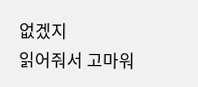없겠지
읽어줘서 고마워